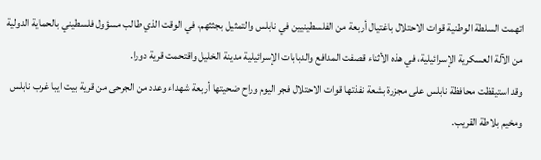اتهمت السلطة الوطنية قوات الاحتلال باغتيال أربعة من الفلسطينيين في نابلس والتمثيل بجثثهم، في الوقت الذي طالب مسؤول فلسطيني بالحماية الدولية من الآلة العسكرية الإسرائيلية، في هذه الأثناء قصفت المدافع والدبابات الإسرائيلية مدينة الخليل واقتحمت قرية دورا.
وقد استيقظت محافظة نابلس على مجزرة بشعة نفذتها قوات الاحتلال فجر اليوم وراح ضحيتها أربعة شهداء وعدد من الجرحى من قرية بيت ايبا غرب نابلس ومخيم بلاطة القريب.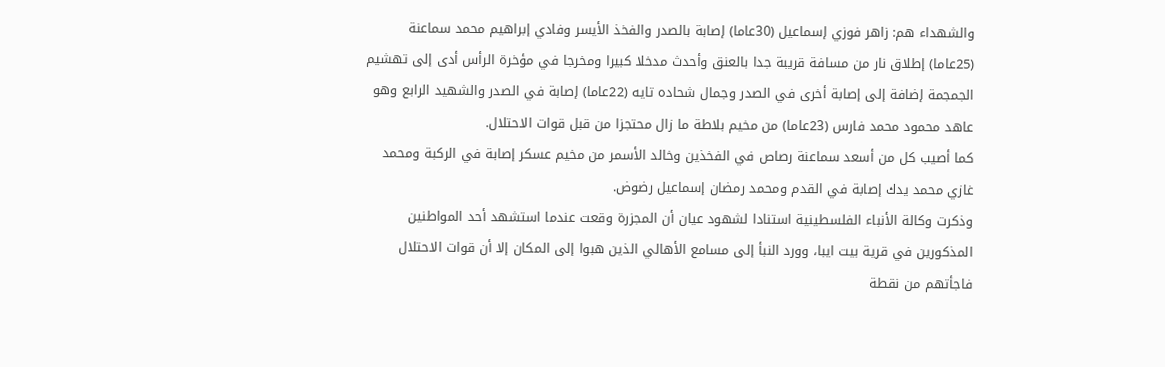والشهداء هم: زاهر فوزي إسماعيل (30عاما) إصابة بالصدر والفخذ الأيسر وفادي إبراهيم محمد سماعنة (25عاما) إطلاق نار من مسافة قريبة جدا بالعنق وأحدث مدخلا كبيرا ومخرجا في مؤخرة الرأس أدى إلى تهشيم الجمجمة إضافة إلى إصابة أخرى في الصدر وجمال شحاده تايه (22عاما) إصابة في الصدر والشهيد الرابع وهو عاهد محمود محمد فارس (23عاما) من مخيم بلاطة ما زال محتجزا من قبل قوات الاحتلال.
كما أصيب كل من أسعد سماعنة رصاص في الفخذين وخالد الأسمر من مخيم عسكر إصابة في الركبة ومحمد غازي محمد يدك إصابة في القدم ومحمد رمضان إسماعيل رضوض.
وذكرت وكالة الأنباء الفلسطينية استنادا لشهود عيان أن المجزرة وقعت عندما استشهد أحد المواطنين المذكورين في قرية بيت ايبا، وورد النبأ إلى مسامع الأهالي الذين هبوا إلى المكان إلا أن قوات الاحتلال فاجأتهم من نقطة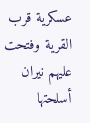عسكرية قرب القرية وفتحت عليهم نيران أسلحتها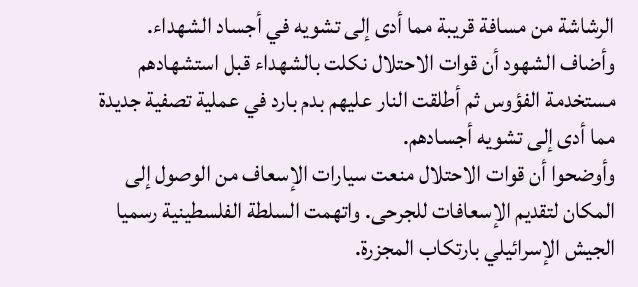الرشاشة من مسافة قريبة مما أدى إلى تشويه في أجساد الشهداء.
وأضاف الشهود أن قوات الاحتلال نكلت بالشهداء قبل استشهادهم مستخدمة الفؤوس ثم أطلقت النار عليهم بدم بارد في عملية تصفية جديدة مما أدى إلى تشويه أجسادهم.
وأوضحوا أن قوات الاحتلال منعت سيارات الإسعاف من الوصول إلى المكان لتقديم الإسعافات للجرحى. واتهمت السلطة الفلسطينية رسميا الجيش الإسرائيلي بارتكاب المجزرة.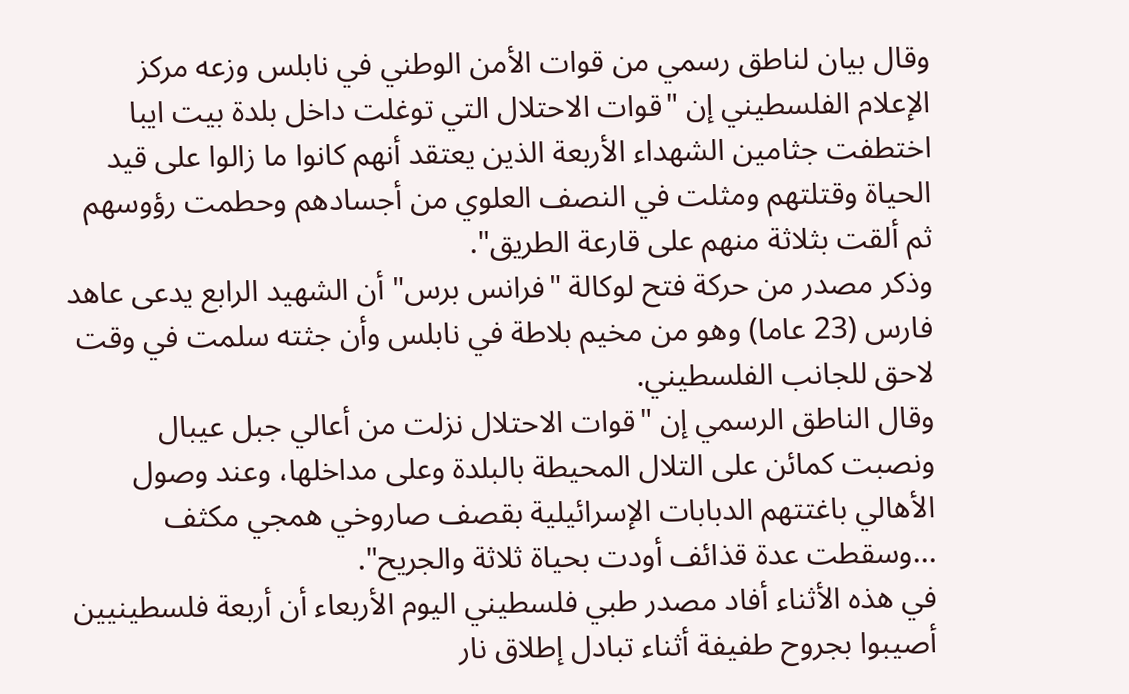وقال بيان لناطق رسمي من قوات الأمن الوطني في نابلس وزعه مركز الإعلام الفلسطيني إن "قوات الاحتلال التي توغلت داخل بلدة بيت ايبا اختطفت جثامين الشهداء الأربعة الذين يعتقد أنهم كانوا ما زالوا على قيد الحياة وقتلتهم ومثلت في النصف العلوي من أجسادهم وحطمت رؤوسهم ثم ألقت بثلاثة منهم على قارعة الطريق".
وذكر مصدر من حركة فتح لوكالة "فرانس برس" أن الشهيد الرابع يدعى عاهد فارس (23 عاما) وهو من مخيم بلاطة في نابلس وأن جثته سلمت في وقت لاحق للجانب الفلسطيني.
وقال الناطق الرسمي إن "قوات الاحتلال نزلت من أعالي جبل عيبال ونصبت كمائن على التلال المحيطة بالبلدة وعلى مداخلها، وعند وصول الأهالي باغتتهم الدبابات الإسرائيلية بقصف صاروخي همجي مكثف ...وسقطت عدة قذائف أودت بحياة ثلاثة والجريح".
في هذه الأثناء أفاد مصدر طبي فلسطيني اليوم الأربعاء أن أربعة فلسطينيين أصيبوا بجروح طفيفة أثناء تبادل إطلاق نار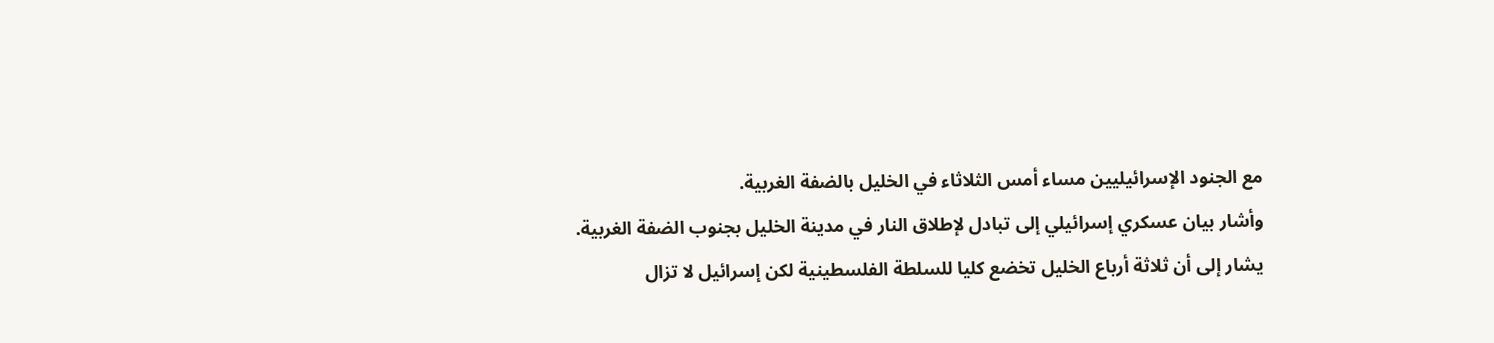مع الجنود الإسرائيليين مساء أمس الثلاثاء في الخليل بالضفة الغربية.
وأشار بيان عسكري إسرائيلي إلى تبادل لإطلاق النار في مدينة الخليل بجنوب الضفة الغربية.
يشار إلى أن ثلاثة أرباع الخليل تخضع كليا للسلطة الفلسطينية لكن إسرائيل لا تزال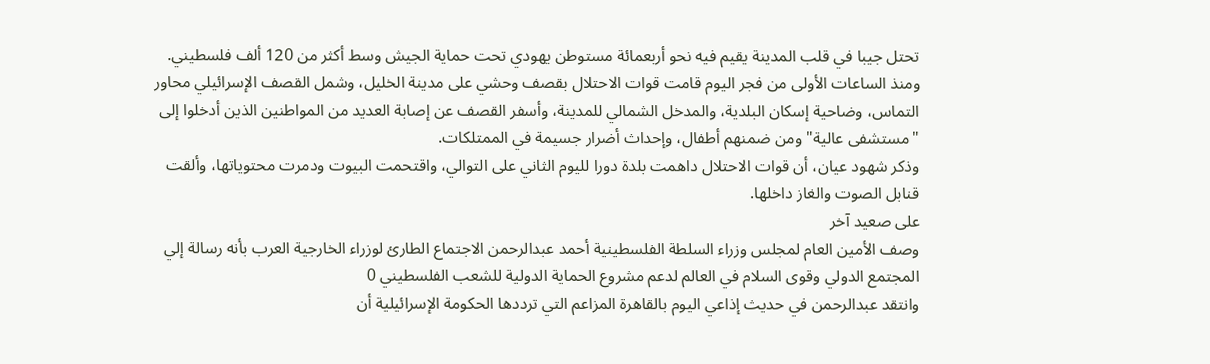تحتل جيبا في قلب المدينة يقيم فيه نحو أربعمائة مستوطن يهودي تحت حماية الجيش وسط أكثر من 120 ألف فلسطيني.
ومنذ الساعات الأولى من فجر اليوم قامت قوات الاحتلال بقصف وحشي على مدينة الخليل، وشمل القصف الإسرائيلي محاور التماس، وضاحية إسكان البلدية، والمدخل الشمالي للمدينة، وأسفر القصف عن إصابة العديد من المواطنين الذين أدخلوا إلى "مستشفى عالية" ومن ضمنهم أطفال، وإحداث أضرار جسيمة في الممتلكات.
وذكر شهود عيان، أن قوات الاحتلال داهمت بلدة دورا لليوم الثاني على التوالي، واقتحمت البيوت ودمرت محتوياتها، وألقت قنابل الصوت والغاز داخلها.
على صعيد آخر
وصف الأمين العام لمجلس وزراء السلطة الفلسطينية أحمد عبدالرحمن الاجتماع الطارئ لوزراء الخارجية العرب بأنه رسالة إلي المجتمع الدولي وقوى السلام في العالم لدعم مشروع الحماية الدولية للشعب الفلسطيني 0
وانتقد عبدالرحمن في حديث إذاعي اليوم بالقاهرة المزاعم التي ترددها الحكومة الإسرائيلية أن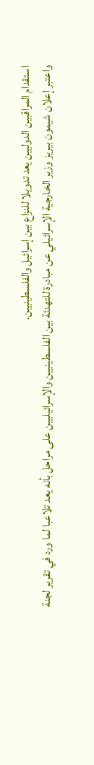استقدام المراقبين الدوليين يعد تدويلا للنزاع بين إسرائيل والفلسطينيين.
واعتبر إعلان شيمون بيريز وزير الخارجية الإسرائيلي عن مبادرة للتهدئة بين الفلسطينيين والإسرائيليين على مراحل بأنه يعد تلاعبا لما ورد في تقرير لجنة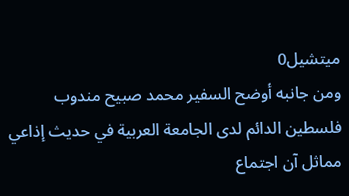ميتشيل0
ومن جانبه أوضح السفير محمد صبيح مندوب فلسطين الدائم لدى الجامعة العربية في حديث إذاعي مماثل آن اجتماع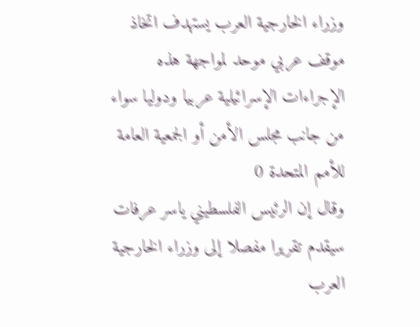وزراء الخارجية العرب يستهدف اتخاذ موقف عربي موحد لمواجهة هذه الإجراءات الإسرائيلية عربيا ودوليا سواء من جانب مجلس الأمن أو الجمعية العامة للأمم المتحدة 0
وقال إن الرئيس الفلسطيني ياسر عرفات سيقدم تقريرا مفصلا إلى وزراء الخارجية العرب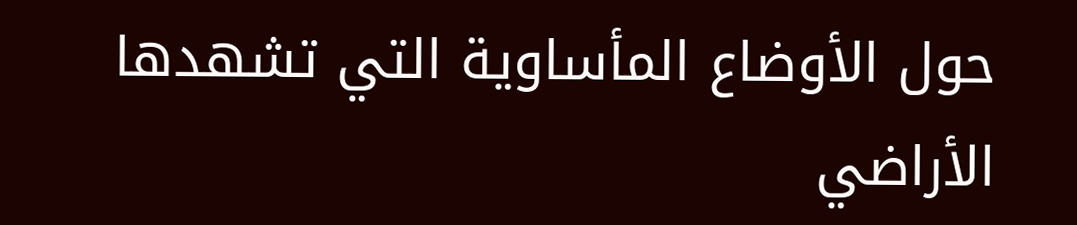حول الأوضاع المأساوية التي تشهدها الأراضي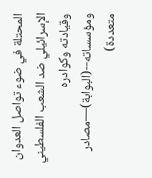المحتلة في ضوء تواصل العدوان الإسرائيلي ضد الشعب الفلسطيني وقيادته وكوادره ومؤسساته--(البوابة)—مصادر متعددة)